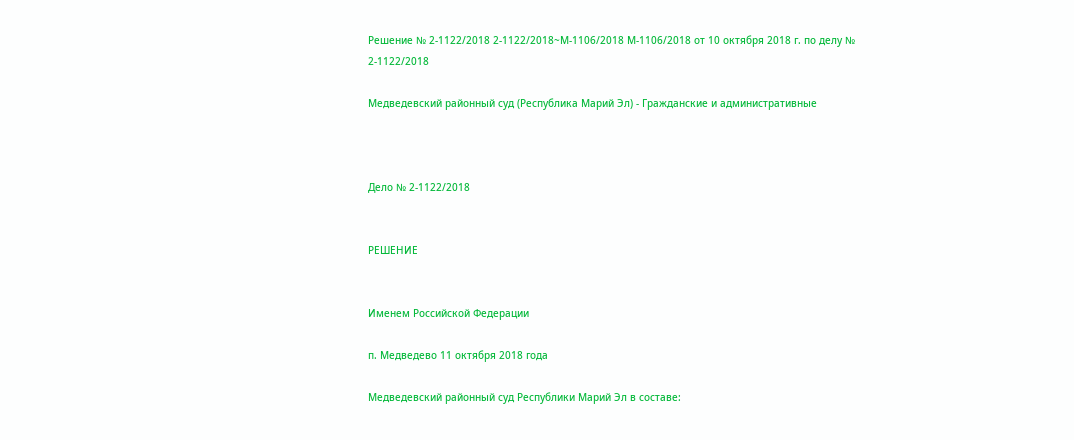Решение № 2-1122/2018 2-1122/2018~М-1106/2018 М-1106/2018 от 10 октября 2018 г. по делу № 2-1122/2018

Медведевский районный суд (Республика Марий Эл) - Гражданские и административные



Дело № 2-1122/2018


РЕШЕНИЕ


Именем Российской Федерации

п. Медведево 11 октября 2018 года

Медведевский районный суд Республики Марий Эл в составе: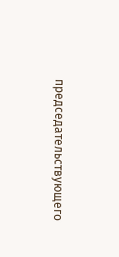председательствующего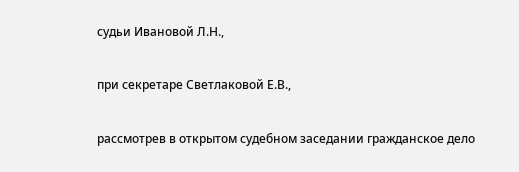судьи Ивановой Л.Н.,

при секретаре Светлаковой Е.В.,

рассмотрев в открытом судебном заседании гражданское дело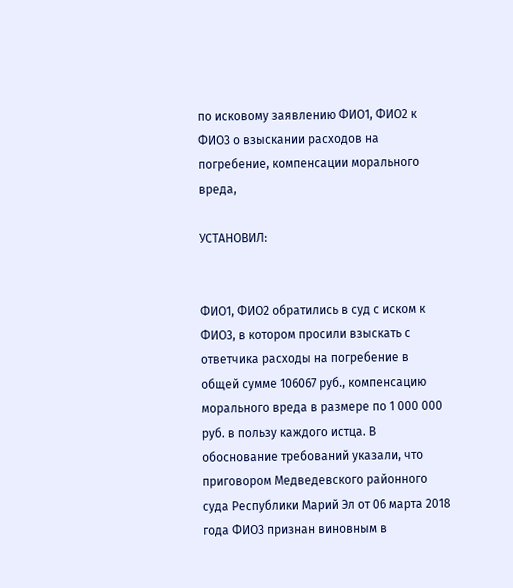по исковому заявлению ФИО1, ФИО2 к ФИО3 о взыскании расходов на погребение, компенсации морального вреда,

УСТАНОВИЛ:


ФИО1, ФИО2 обратились в суд с иском к ФИО3, в котором просили взыскать с ответчика расходы на погребение в общей сумме 106067 руб., компенсацию морального вреда в размере по 1 000 000 руб. в пользу каждого истца. В обоснование требований указали, что приговором Медведевского районного суда Республики Марий Эл от 06 марта 2018 года ФИО3 признан виновным в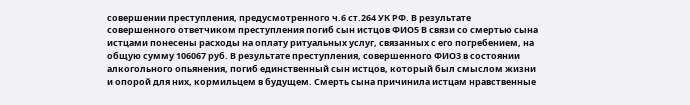совершении преступления, предусмотренного ч.6 ст.264 УК РФ. В результате совершенного ответчиком преступления погиб сын истцов ФИО5 В связи со смертью сына истцами понесены расходы на оплату ритуальных услуг, связанных с его погребением, на общую сумму 106067 руб. В результате преступления, совершенного ФИО3 в состоянии алкогольного опьянения, погиб единственный сын истцов, который был смыслом жизни и опорой для них, кормильцем в будущем. Смерть сына причинила истцам нравственные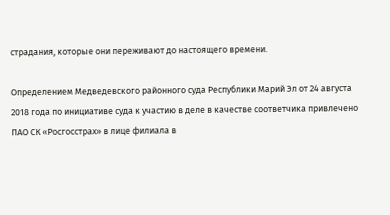страдания, которые они переживают до настоящего времени.

Определением Медведевского районного суда Республики Марий Эл от 24 августа 2018 года по инициативе суда к участию в деле в качестве соответчика привлечено ПАО СК «Росгосстрах» в лице филиала в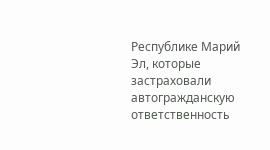Республике Марий Эл, которые застраховали автогражданскую ответственность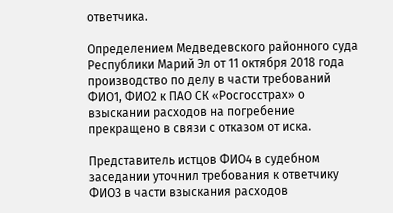ответчика.

Определением Медведевского районного суда Республики Марий Эл от 11 октября 2018 года производство по делу в части требований ФИО1, ФИО2 к ПАО СК «Росгосстрах» о взыскании расходов на погребение прекращено в связи с отказом от иска.

Представитель истцов ФИО4 в судебном заседании уточнил требования к ответчику ФИО3 в части взыскания расходов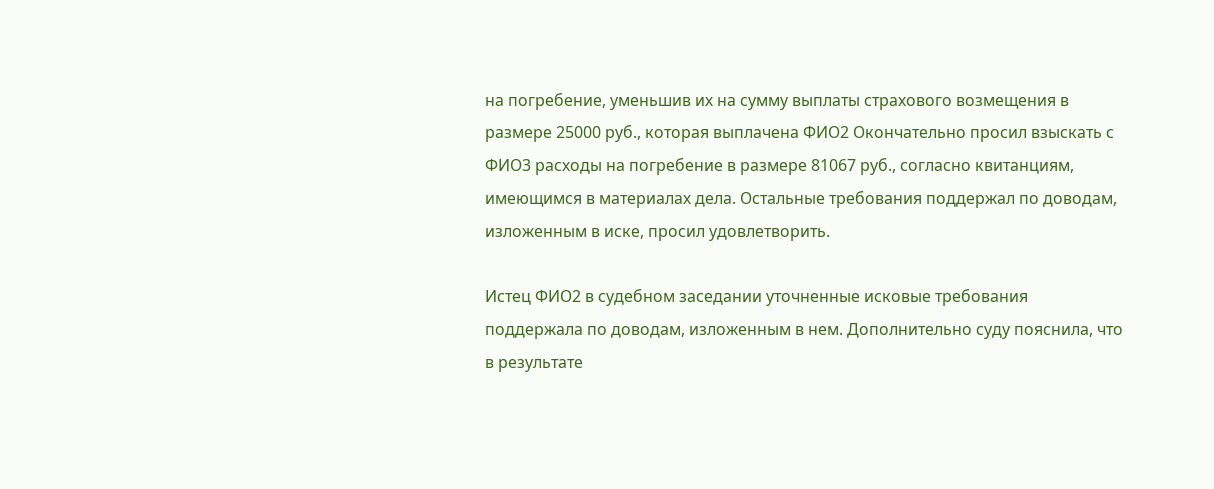на погребение, уменьшив их на сумму выплаты страхового возмещения в размере 25000 руб., которая выплачена ФИО2 Окончательно просил взыскать с ФИО3 расходы на погребение в размере 81067 руб., согласно квитанциям, имеющимся в материалах дела. Остальные требования поддержал по доводам, изложенным в иске, просил удовлетворить.

Истец ФИО2 в судебном заседании уточненные исковые требования поддержала по доводам, изложенным в нем. Дополнительно суду пояснила, что в результате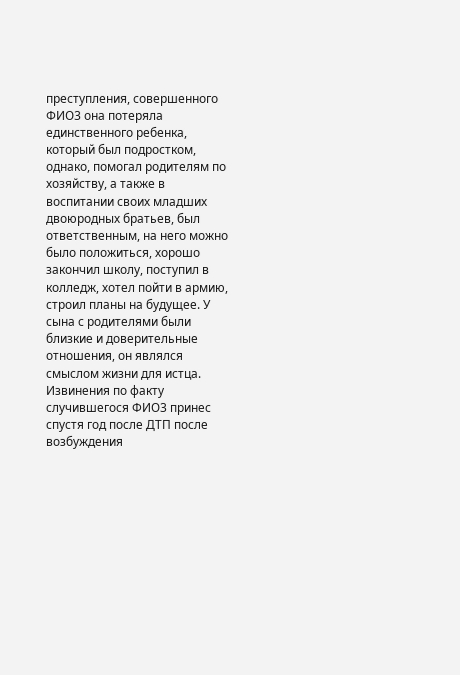преступления, совершенного ФИО3 она потеряла единственного ребенка, который был подростком, однако, помогал родителям по хозяйству, а также в воспитании своих младших двоюродных братьев, был ответственным, на него можно было положиться, хорошо закончил школу, поступил в колледж, хотел пойти в армию, строил планы на будущее. У сына с родителями были близкие и доверительные отношения, он являлся смыслом жизни для истца. Извинения по факту случившегося ФИО3 принес спустя год после ДТП после возбуждения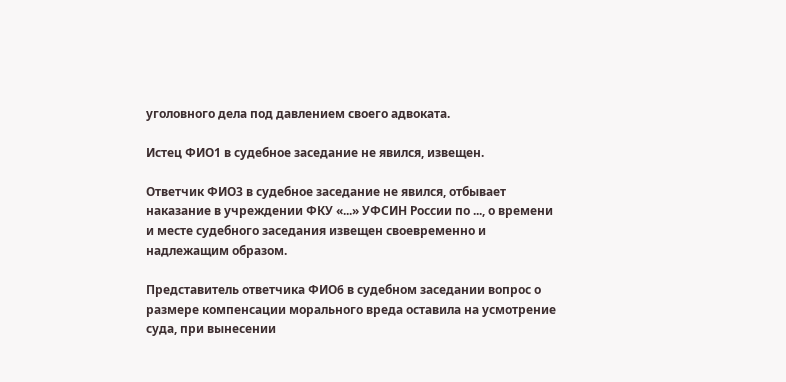уголовного дела под давлением своего адвоката.

Истец ФИО1 в судебное заседание не явился, извещен.

Ответчик ФИО3 в судебное заседание не явился, отбывает наказание в учреждении ФКУ «...» УФСИН России по ..., о времени и месте судебного заседания извещен своевременно и надлежащим образом.

Представитель ответчика ФИО6 в судебном заседании вопрос о размере компенсации морального вреда оставила на усмотрение суда, при вынесении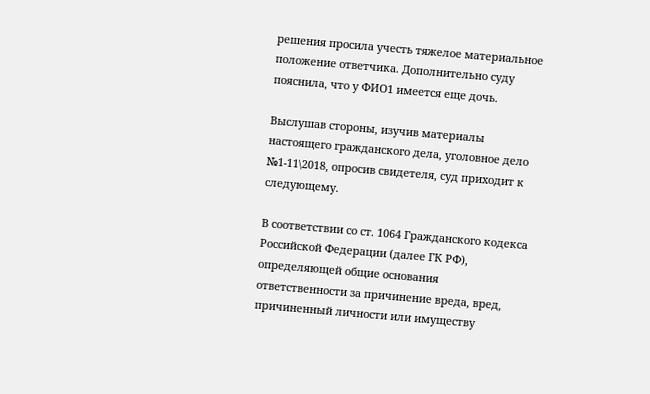решения просила учесть тяжелое материальное положение ответчика. Дополнительно суду пояснила, что у ФИО1 имеется еще дочь.

Выслушав стороны, изучив материалы настоящего гражданского дела, уголовное дело №1-11\2018, опросив свидетеля, суд приходит к следующему.

В соответствии со ст. 1064 Гражданского кодекса Российской Федерации (далее ГК РФ), определяющей общие основания ответственности за причинение вреда, вред, причиненный личности или имуществу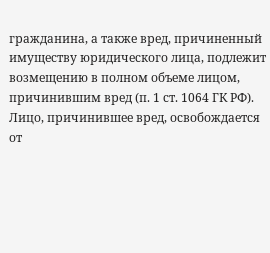гражданина, а также вред, причиненный имуществу юридического лица, подлежит возмещению в полном объеме лицом, причинившим вред (п. 1 ст. 1064 ГК РФ). Лицо, причинившее вред, освобождается от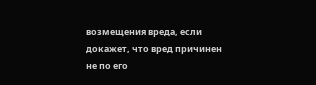возмещения вреда, если докажет, что вред причинен не по его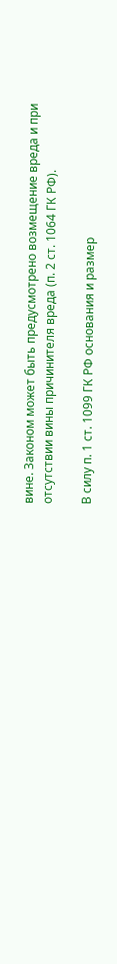вине. Законом может быть предусмотрено возмещение вреда и при отсутствии вины причинителя вреда (п. 2 ст. 1064 ГК РФ).

В силу п. 1 ст. 1099 ГК РФ основания и размер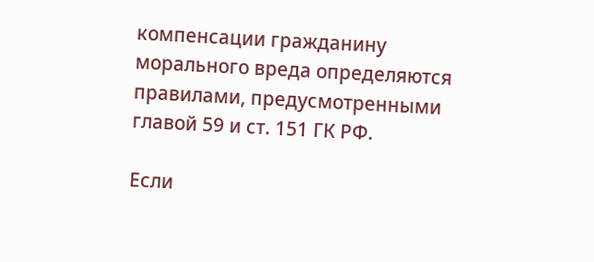компенсации гражданину морального вреда определяются правилами, предусмотренными главой 59 и ст. 151 ГК РФ.

Если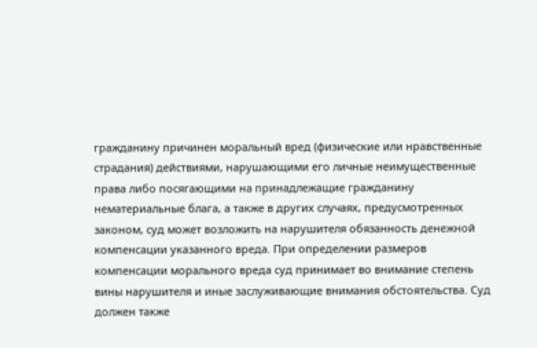гражданину причинен моральный вред (физические или нравственные страдания) действиями, нарушающими его личные неимущественные права либо посягающими на принадлежащие гражданину нематериальные блага, а также в других случаях, предусмотренных законом, суд может возложить на нарушителя обязанность денежной компенсации указанного вреда. При определении размеров компенсации морального вреда суд принимает во внимание степень вины нарушителя и иные заслуживающие внимания обстоятельства. Суд должен также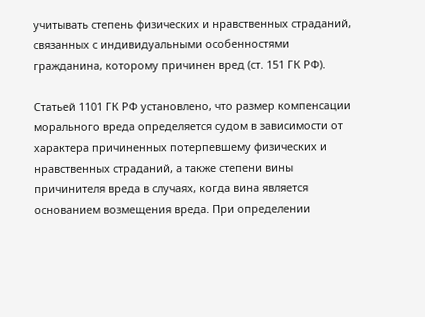учитывать степень физических и нравственных страданий, связанных с индивидуальными особенностями гражданина, которому причинен вред (ст. 151 ГК РФ).

Статьей 1101 ГК РФ установлено, что размер компенсации морального вреда определяется судом в зависимости от характера причиненных потерпевшему физических и нравственных страданий, а также степени вины причинителя вреда в случаях, когда вина является основанием возмещения вреда. При определении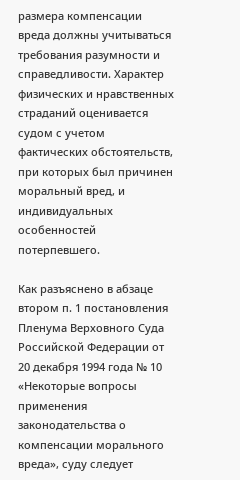размера компенсации вреда должны учитываться требования разумности и справедливости. Характер физических и нравственных страданий оценивается судом с учетом фактических обстоятельств, при которых был причинен моральный вред, и индивидуальных особенностей потерпевшего.

Как разъяснено в абзаце втором п. 1 постановления Пленума Верховного Суда Российской Федерации от 20 декабря 1994 года № 10 «Некоторые вопросы применения законодательства о компенсации морального вреда», суду следует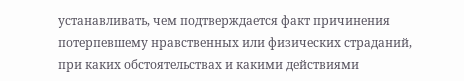устанавливать, чем подтверждается факт причинения потерпевшему нравственных или физических страданий, при каких обстоятельствах и какими действиями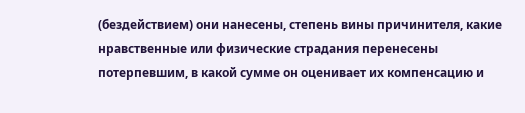(бездействием) они нанесены, степень вины причинителя, какие нравственные или физические страдания перенесены потерпевшим, в какой сумме он оценивает их компенсацию и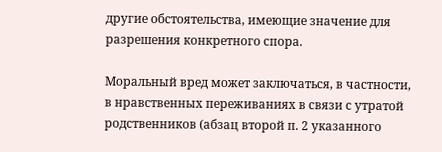другие обстоятельства, имеющие значение для разрешения конкретного спора.

Моральный вред может заключаться, в частности, в нравственных переживаниях в связи с утратой родственников (абзац второй п. 2 указанного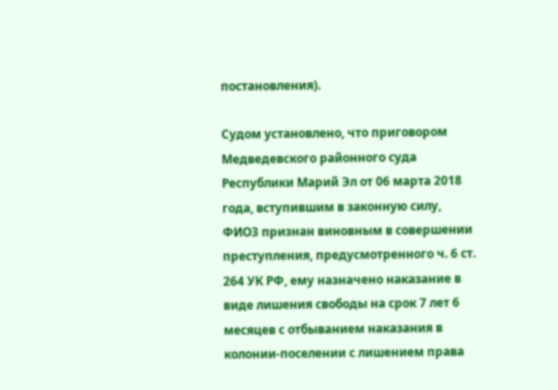постановления).

Судом установлено, что приговором Медведевского районного суда Республики Марий Эл от 06 марта 2018 года, вступившим в законную силу, ФИО3 признан виновным в совершении преступления, предусмотренного ч. 6 ст. 264 УК РФ, ему назначено наказание в виде лишения свободы на срок 7 лет 6 месяцев с отбыванием наказания в колонии-поселении с лишением права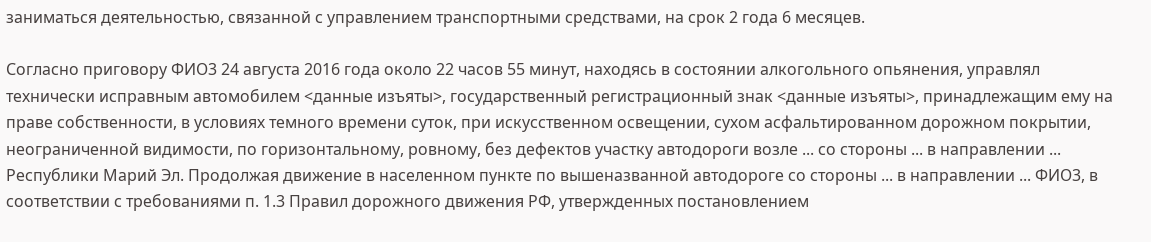заниматься деятельностью, связанной с управлением транспортными средствами, на срок 2 года 6 месяцев.

Согласно приговору ФИО3 24 августа 2016 года около 22 часов 55 минут, находясь в состоянии алкогольного опьянения, управлял технически исправным автомобилем <данные изъяты>, государственный регистрационный знак <данные изъяты>, принадлежащим ему на праве собственности, в условиях темного времени суток, при искусственном освещении, сухом асфальтированном дорожном покрытии, неограниченной видимости, по горизонтальному, ровному, без дефектов участку автодороги возле ... со стороны ... в направлении ... Республики Марий Эл. Продолжая движение в населенном пункте по вышеназванной автодороге со стороны ... в направлении ... ФИО3, в соответствии с требованиями п. 1.3 Правил дорожного движения РФ, утвержденных постановлением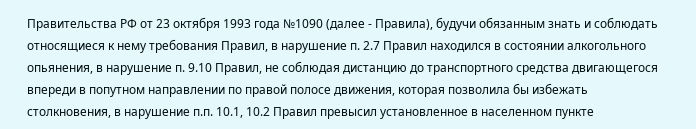Правительства РФ от 23 октября 1993 года №1090 (далее - Правила), будучи обязанным знать и соблюдать относящиеся к нему требования Правил, в нарушение п. 2.7 Правил находился в состоянии алкогольного опьянения, в нарушение п. 9.10 Правил, не соблюдая дистанцию до транспортного средства двигающегося впереди в попутном направлении по правой полосе движения, которая позволила бы избежать столкновения, в нарушение п.п. 10.1, 10.2 Правил превысил установленное в населенном пункте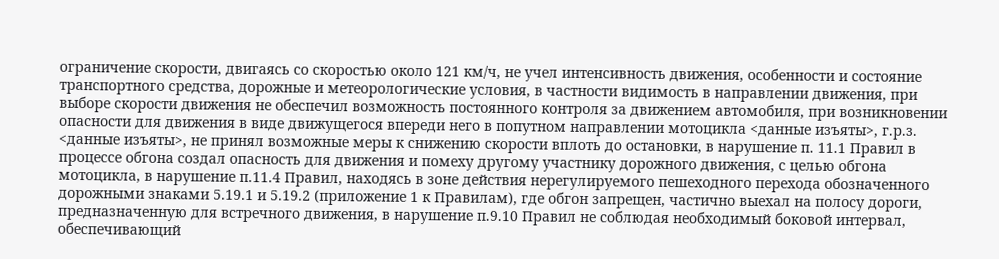ограничение скорости, двигаясь со скоростью около 121 км/ч, не учел интенсивность движения, особенности и состояние транспортного средства, дорожные и метеорологические условия, в частности видимость в направлении движения, при выборе скорости движения не обеспечил возможность постоянного контроля за движением автомобиля, при возникновении опасности для движения в виде движущегося впереди него в попутном направлении мотоцикла <данные изъяты>, г.р.з. <данные изъяты>, не принял возможные меры к снижению скорости вплоть до остановки, в нарушение п. 11.1 Правил в процессе обгона создал опасность для движения и помеху другому участнику дорожного движения, с целью обгона мотоцикла, в нарушение п.11.4 Правил, находясь в зоне действия нерегулируемого пешеходного перехода обозначенного дорожными знаками 5.19.1 и 5.19.2 (приложение 1 к Правилам), где обгон запрещен, частично выехал на полосу дороги, предназначенную для встречного движения, в нарушение п.9.10 Правил не соблюдая необходимый боковой интервал, обеспечивающий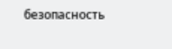безопасность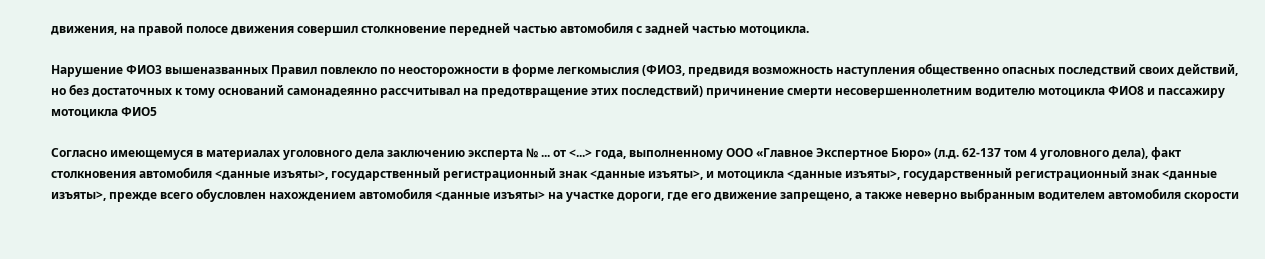движения, на правой полосе движения совершил столкновение передней частью автомобиля с задней частью мотоцикла.

Нарушение ФИО3 вышеназванных Правил повлекло по неосторожности в форме легкомыслия (ФИО3, предвидя возможность наступления общественно опасных последствий своих действий, но без достаточных к тому оснований самонадеянно рассчитывал на предотвращение этих последствий) причинение смерти несовершеннолетним водителю мотоцикла ФИО8 и пассажиру мотоцикла ФИО5

Согласно имеющемуся в материалах уголовного дела заключению эксперта № ... от <...> года, выполненному ООО «Главное Экспертное Бюро» (л.д. 62-137 том 4 уголовного дела), факт столкновения автомобиля <данные изъяты>, государственный регистрационный знак <данные изъяты>, и мотоцикла <данные изъяты>, государственный регистрационный знак <данные изъяты>, прежде всего обусловлен нахождением автомобиля <данные изъяты> на участке дороги, где его движение запрещено, а также неверно выбранным водителем автомобиля скорости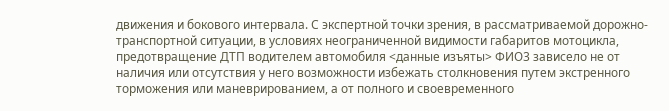движения и бокового интервала. С экспертной точки зрения, в рассматриваемой дорожно-транспортной ситуации, в условиях неограниченной видимости габаритов мотоцикла, предотвращение ДТП водителем автомобиля <данные изъяты> ФИО3 зависело не от наличия или отсутствия у него возможности избежать столкновения путем экстренного торможения или маневрированием, а от полного и своевременного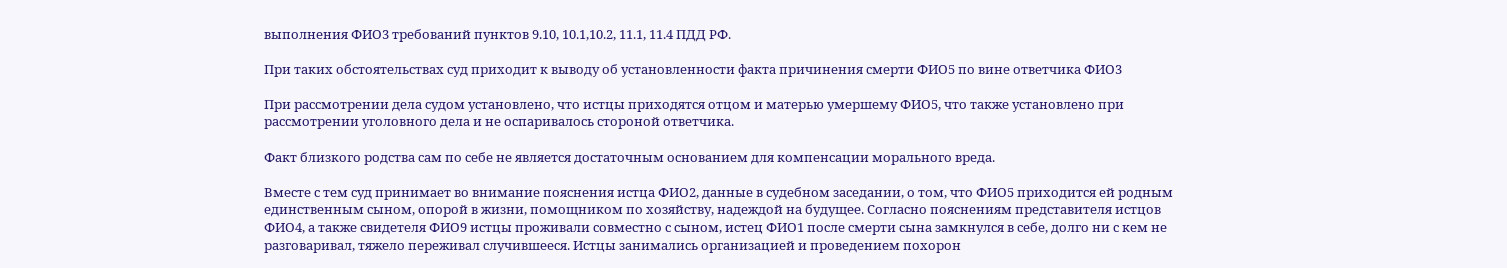выполнения ФИО3 требований пунктов 9.10, 10.1,10.2, 11.1, 11.4 ПДД РФ.

При таких обстоятельствах суд приходит к выводу об установленности факта причинения смерти ФИО5 по вине ответчика ФИО3

При рассмотрении дела судом установлено, что истцы приходятся отцом и матерью умершему ФИО5, что также установлено при рассмотрении уголовного дела и не оспаривалось стороной ответчика.

Факт близкого родства сам по себе не является достаточным основанием для компенсации морального вреда.

Вместе с тем суд принимает во внимание пояснения истца ФИО2, данные в судебном заседании, о том, что ФИО5 приходится ей родным единственным сыном, опорой в жизни, помощником по хозяйству, надеждой на будущее. Согласно пояснениям представителя истцов ФИО4, а также свидетеля ФИО9 истцы проживали совместно с сыном, истец ФИО1 после смерти сына замкнулся в себе, долго ни с кем не разговаривал, тяжело переживал случившееся. Истцы занимались организацией и проведением похорон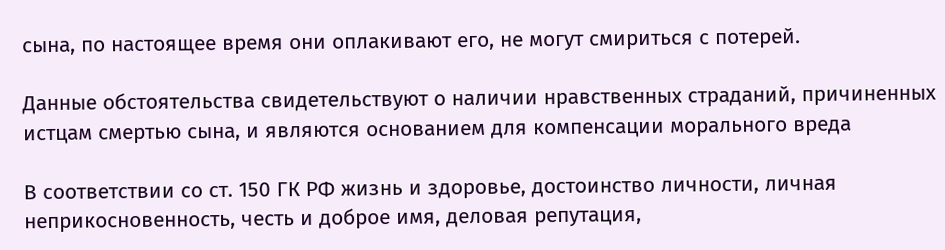сына, по настоящее время они оплакивают его, не могут смириться с потерей.

Данные обстоятельства свидетельствуют о наличии нравственных страданий, причиненных истцам смертью сына, и являются основанием для компенсации морального вреда

В соответствии со ст. 150 ГК РФ жизнь и здоровье, достоинство личности, личная неприкосновенность, честь и доброе имя, деловая репутация,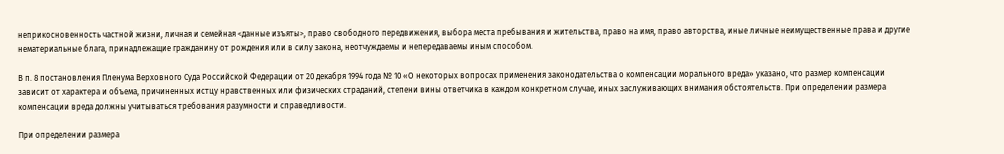неприкосновенность частной жизни, личная и семейная <данные изъяты>, право свободного передвижения, выбора места пребывания и жительства, право на имя, право авторства, иные личные неимущественные права и другие нематериальные блага, принадлежащие гражданину от рождения или в силу закона, неотчуждаемы и непередаваемы иным способом.

В п. 8 постановления Пленума Верховного Суда Российской Федерации от 20 декабря 1994 года № 10 «О некоторых вопросах применения законодательства о компенсации морального вреда» указано, что размер компенсации зависит от характера и объема, причиненных истцу нравственных или физических страданий, степени вины ответчика в каждом конкретном случае, иных заслуживающих внимания обстоятельств. При определении размера компенсации вреда должны учитываться требования разумности и справедливости.

При определении размера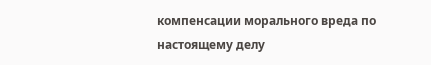компенсации морального вреда по настоящему делу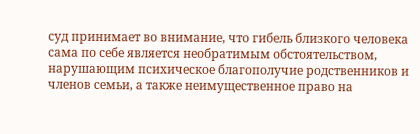суд принимает во внимание, что гибель близкого человека сама по себе является необратимым обстоятельством, нарушающим психическое благополучие родственников и членов семьи, а также неимущественное право на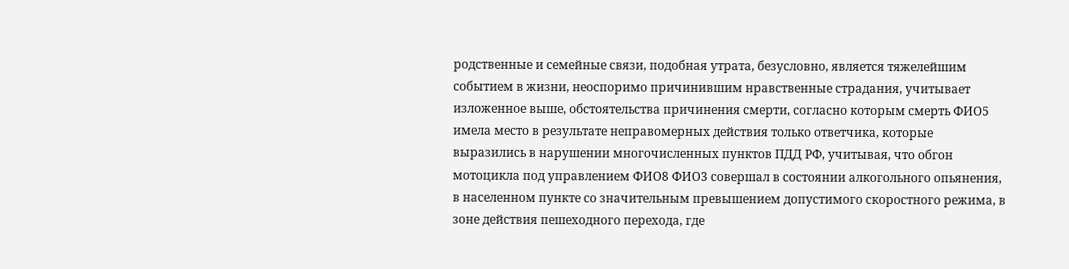родственные и семейные связи, подобная утрата, безусловно, является тяжелейшим событием в жизни, неоспоримо причинившим нравственные страдания, учитывает изложенное выше, обстоятельства причинения смерти, согласно которым смерть ФИО5 имела место в результате неправомерных действия только ответчика, которые выразились в нарушении многочисленных пунктов ПДД РФ, учитывая, что обгон мотоцикла под управлением ФИО8 ФИО3 совершал в состоянии алкогольного опьянения, в населенном пункте со значительным превышением допустимого скоростного режима, в зоне действия пешеходного перехода, где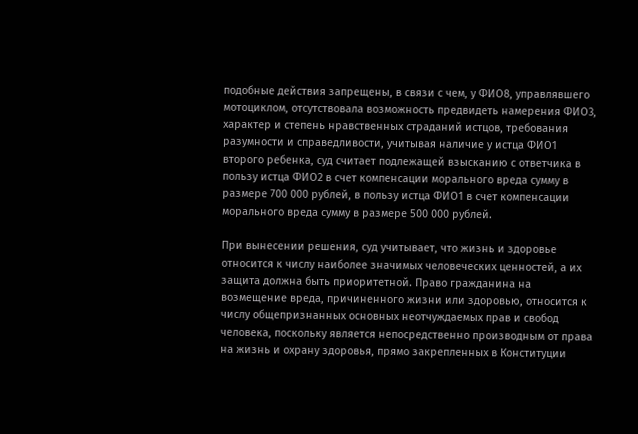подобные действия запрещены, в связи с чем, у ФИО8, управлявшего мотоциклом, отсутствовала возможность предвидеть намерения ФИО3, характер и степень нравственных страданий истцов, требования разумности и справедливости, учитывая наличие у истца ФИО1 второго ребенка, суд считает подлежащей взысканию с ответчика в пользу истца ФИО2 в счет компенсации морального вреда сумму в размере 700 000 рублей, в пользу истца ФИО1 в счет компенсации морального вреда сумму в размере 500 000 рублей.

При вынесении решения, суд учитывает, что жизнь и здоровье относится к числу наиболее значимых человеческих ценностей, а их защита должна быть приоритетной. Право гражданина на возмещение вреда, причиненного жизни или здоровью, относится к числу общепризнанных основных неотчуждаемых прав и свобод человека, поскольку является непосредственно производным от права на жизнь и охрану здоровья, прямо закрепленных в Конституции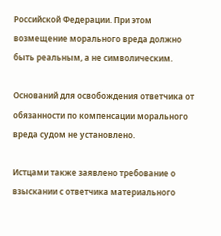Российской Федерации. При этом возмещение морального вреда должно быть реальным, а не символическим.

Оснований для освобождения ответчика от обязанности по компенсации морального вреда судом не установлено.

Истцами также заявлено требование о взыскании с ответчика материального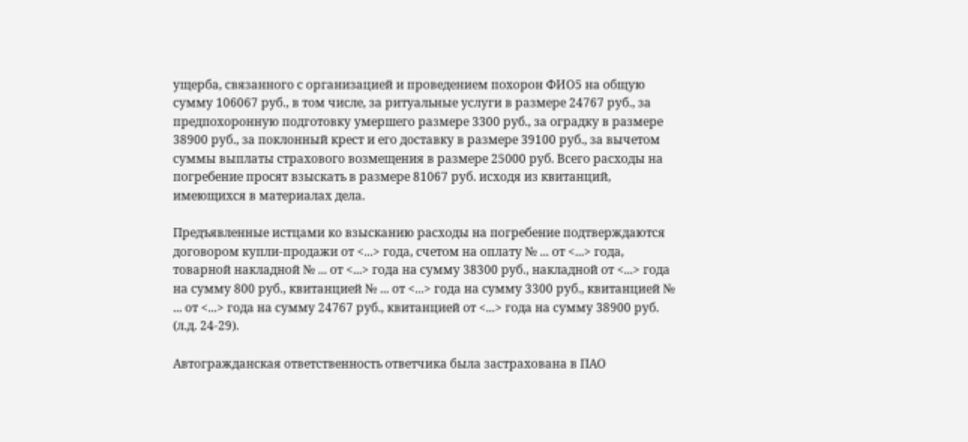ущерба, связанного с организацией и проведением похорон ФИО5 на общую сумму 106067 руб., в том числе, за ритуальные услуги в размере 24767 руб., за предпохоронную подготовку умершего размере 3300 руб., за оградку в размере 38900 руб., за поклонный крест и его доставку в размере 39100 руб., за вычетом суммы выплаты страхового возмещения в размере 25000 руб. Всего расходы на погребение просят взыскать в размере 81067 руб. исходя из квитанций, имеющихся в материалах дела.

Предъявленные истцами ко взысканию расходы на погребение подтверждаются договором купли-продажи от <...> года, счетом на оплату № ... от <...> года, товарной накладной № ... от <...> года на сумму 38300 руб., накладной от <...> года на сумму 800 руб., квитанцией № ... от <...> года на сумму 3300 руб., квитанцией № ... от <...> года на сумму 24767 руб., квитанцией от <...> года на сумму 38900 руб. (л.д. 24-29).

Автогражданская ответственность ответчика была застрахована в ПАО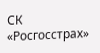СК «Росгосстрах»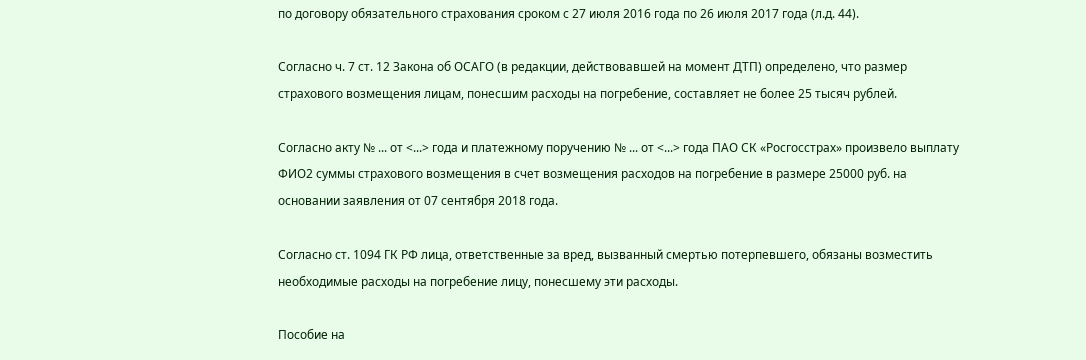по договору обязательного страхования сроком с 27 июля 2016 года по 26 июля 2017 года (л.д. 44).

Согласно ч. 7 ст. 12 Закона об ОСАГО (в редакции, действовавшей на момент ДТП) определено, что размер страхового возмещения лицам, понесшим расходы на погребение, составляет не более 25 тысяч рублей.

Согласно акту № ... от <...> года и платежному поручению № ... от <...> года ПАО СК «Росгосстрах» произвело выплату ФИО2 суммы страхового возмещения в счет возмещения расходов на погребение в размере 25000 руб. на основании заявления от 07 сентября 2018 года.

Согласно ст. 1094 ГК РФ лица, ответственные за вред, вызванный смертью потерпевшего, обязаны возместить необходимые расходы на погребение лицу, понесшему эти расходы.

Пособие на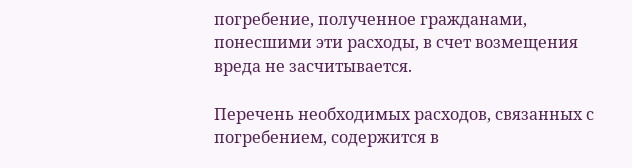погребение, полученное гражданами, понесшими эти расходы, в счет возмещения вреда не засчитывается.

Перечень необходимых расходов, связанных с погребением, содержится в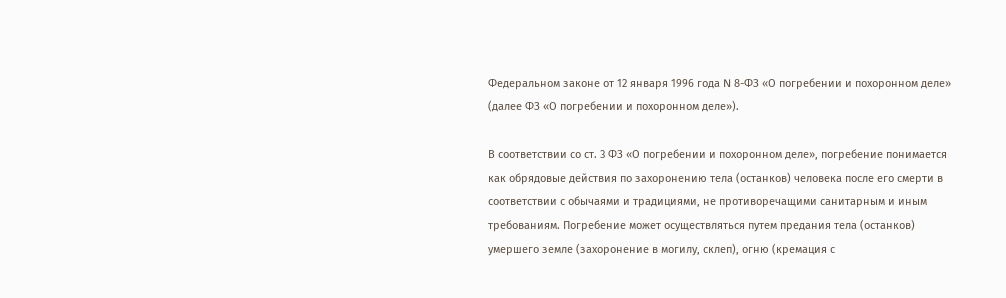Федеральном законе от 12 января 1996 года N 8-ФЗ «О погребении и похоронном деле» (далее ФЗ «О погребении и похоронном деле»).

В соответствии со ст. 3 ФЗ «О погребении и похоронном деле», погребение понимается как обрядовые действия по захоронению тела (останков) человека после его смерти в соответствии с обычаями и традициями, не противоречащими санитарным и иным требованиям. Погребение может осуществляться путем предания тела (останков) умершего земле (захоронение в могилу, склеп), огню (кремация с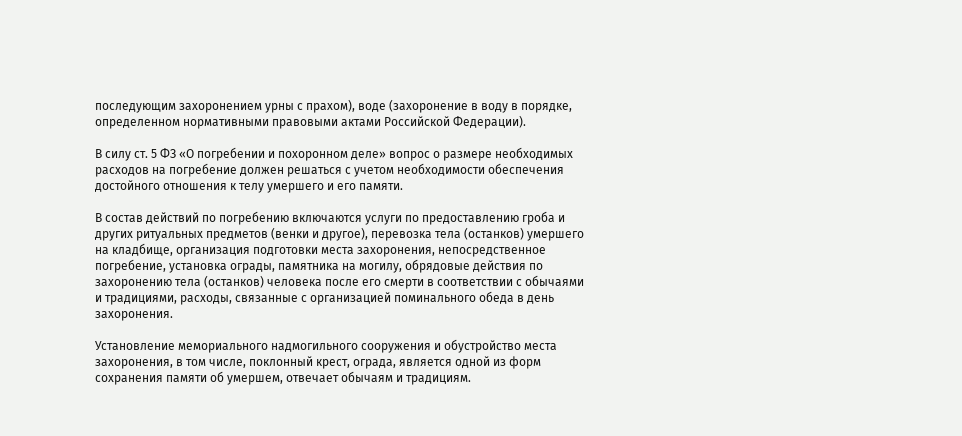последующим захоронением урны с прахом), воде (захоронение в воду в порядке, определенном нормативными правовыми актами Российской Федерации).

В силу ст. 5 ФЗ «О погребении и похоронном деле» вопрос о размере необходимых расходов на погребение должен решаться с учетом необходимости обеспечения достойного отношения к телу умершего и его памяти.

В состав действий по погребению включаются услуги по предоставлению гроба и других ритуальных предметов (венки и другое), перевозка тела (останков) умершего на кладбище, организация подготовки места захоронения, непосредственное погребение, установка ограды, памятника на могилу, обрядовые действия по захоронению тела (останков) человека после его смерти в соответствии с обычаями и традициями, расходы, связанные с организацией поминального обеда в день захоронения.

Установление мемориального надмогильного сооружения и обустройство места захоронения, в том числе, поклонный крест, ограда, является одной из форм сохранения памяти об умершем, отвечает обычаям и традициям.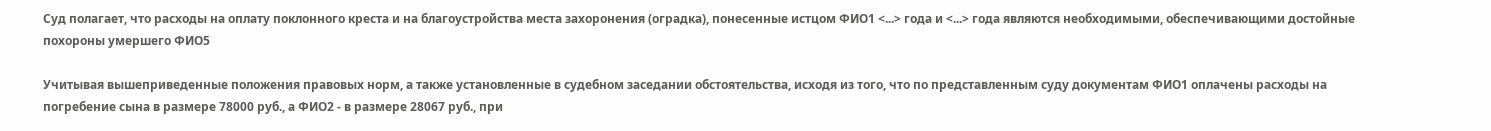Суд полагает, что расходы на оплату поклонного креста и на благоустройства места захоронения (оградка), понесенные истцом ФИО1 <...> года и <...> года являются необходимыми, обеспечивающими достойные похороны умершего ФИО5

Учитывая вышеприведенные положения правовых норм, а также установленные в судебном заседании обстоятельства, исходя из того, что по представленным суду документам ФИО1 оплачены расходы на погребение сына в размере 78000 руб., а ФИО2 - в размере 28067 руб., при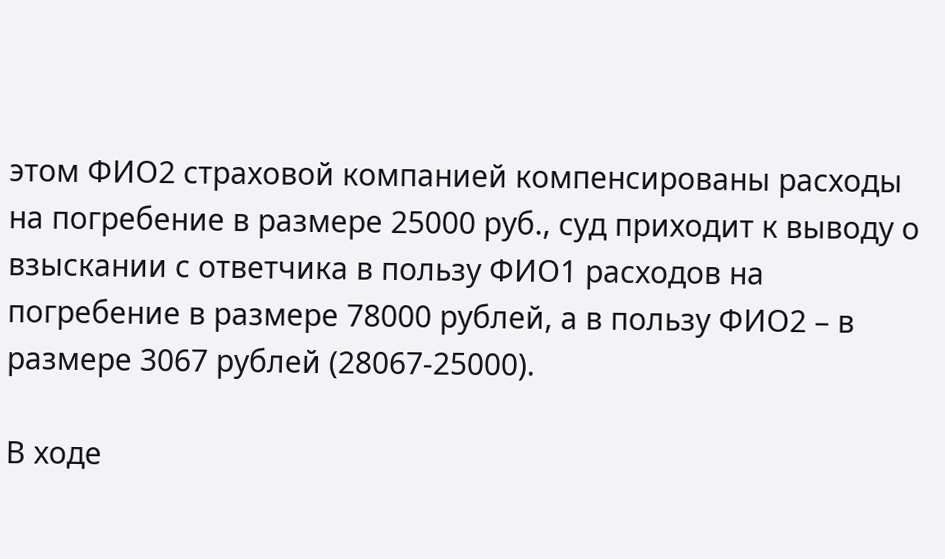этом ФИО2 страховой компанией компенсированы расходы на погребение в размере 25000 руб., суд приходит к выводу о взыскании с ответчика в пользу ФИО1 расходов на погребение в размере 78000 рублей, а в пользу ФИО2 – в размере 3067 рублей (28067-25000).

В ходе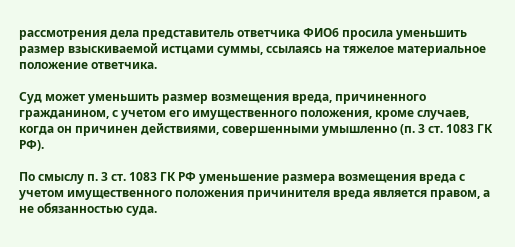рассмотрения дела представитель ответчика ФИО6 просила уменьшить размер взыскиваемой истцами суммы, ссылаясь на тяжелое материальное положение ответчика.

Суд может уменьшить размер возмещения вреда, причиненного гражданином, с учетом его имущественного положения, кроме случаев, когда он причинен действиями, совершенными умышленно (п. 3 ст. 1083 ГК РФ).

По смыслу п. 3 ст. 1083 ГК РФ уменьшение размера возмещения вреда с учетом имущественного положения причинителя вреда является правом, а не обязанностью суда.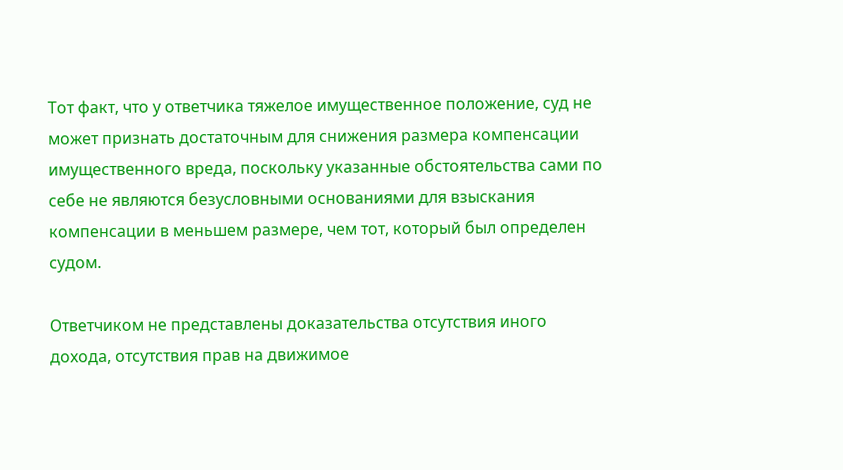Тот факт, что у ответчика тяжелое имущественное положение, суд не может признать достаточным для снижения размера компенсации имущественного вреда, поскольку указанные обстоятельства сами по себе не являются безусловными основаниями для взыскания компенсации в меньшем размере, чем тот, который был определен судом.

Ответчиком не представлены доказательства отсутствия иного дохода, отсутствия прав на движимое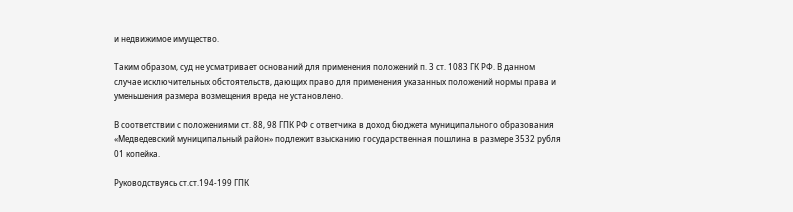и недвижимое имущество.

Таким образом, суд не усматривает оснований для применения положений п. 3 ст. 1083 ГК РФ. В данном случае исключительных обстоятельств, дающих право для применения указанных положений нормы права и уменьшения размера возмещения вреда не установлено.

В соответствии с положениями ст. 88, 98 ГПК РФ с ответчика в доход бюджета муниципального образования «Медведевский муниципальный район» подлежит взысканию государственная пошлина в размере 3532 рубля 01 копейка.

Руководствуясь ст.ст.194-199 ГПК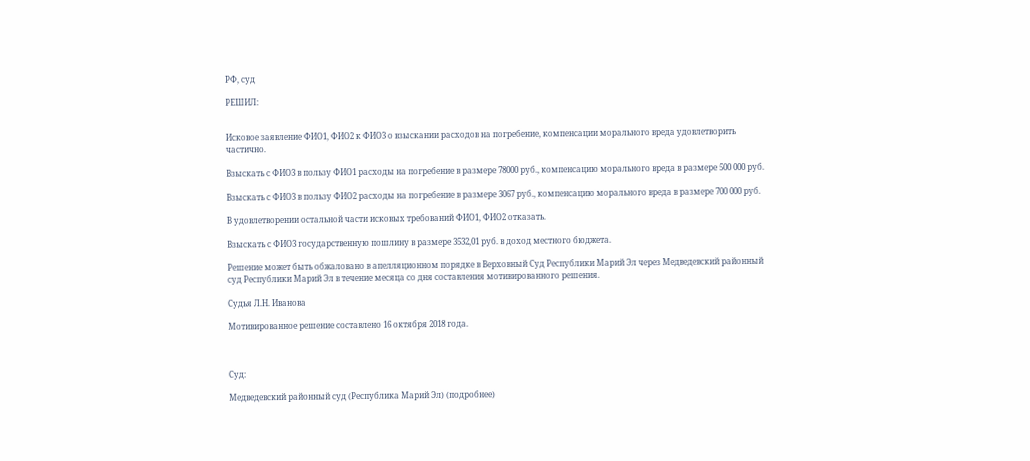РФ, суд

РЕШИЛ:


Исковое заявление ФИО1, ФИО2 к ФИО3 о взыскании расходов на погребение, компенсации морального вреда удовлетворить частично.

Взыскать с ФИО3 в пользу ФИО1 расходы на погребение в размере 78000 руб., компенсацию морального вреда в размере 500 000 руб.

Взыскать с ФИО3 в пользу ФИО2 расходы на погребение в размере 3067 руб., компенсацию морального вреда в размере 700 000 руб.

В удовлетворении остальной части исковых требований ФИО1, ФИО2 отказать.

Взыскать с ФИО3 государственную пошлину в размере 3532,01 руб. в доход местного бюджета.

Решение может быть обжаловано в апелляционном порядке в Верховный Суд Республики Марий Эл через Медведевский районный суд Республики Марий Эл в течение месяца со дня составления мотивированного решения.

Судья Л.Н. Иванова

Мотивированное решение составлено 16 октября 2018 года.



Суд:

Медведевский районный суд (Республика Марий Эл) (подробнее)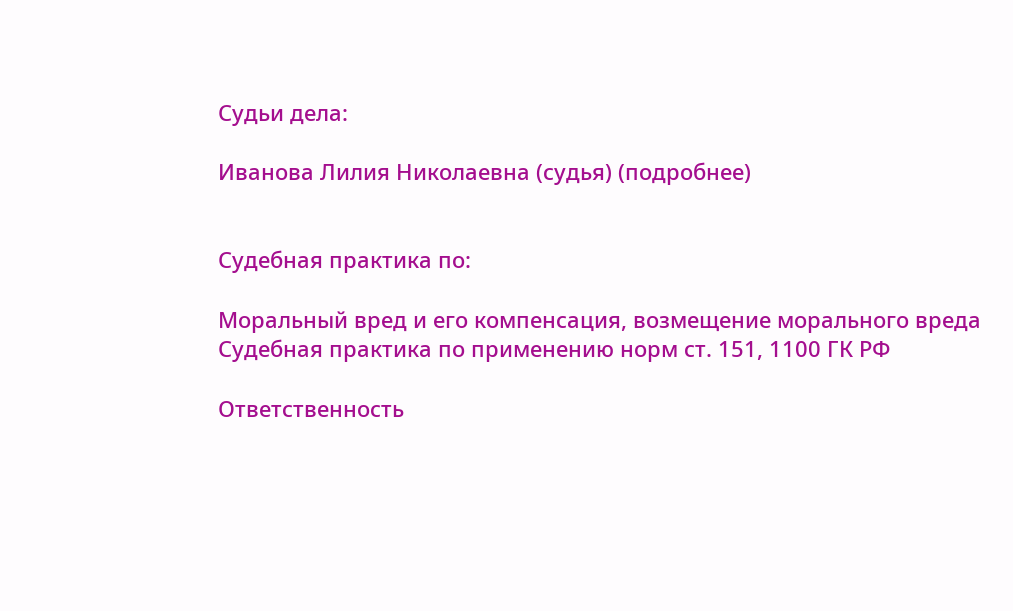Судьи дела:

Иванова Лилия Николаевна (судья) (подробнее)


Судебная практика по:

Моральный вред и его компенсация, возмещение морального вреда
Судебная практика по применению норм ст. 151, 1100 ГК РФ

Ответственность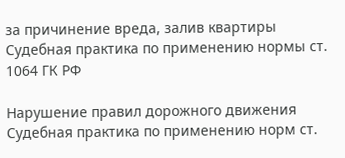за причинение вреда, залив квартиры
Судебная практика по применению нормы ст. 1064 ГК РФ

Нарушение правил дорожного движения
Судебная практика по применению норм ст.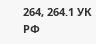264, 264.1 УК РФ